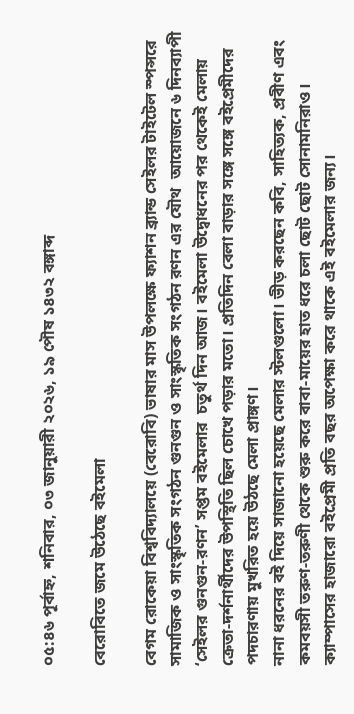০৫:৪৬ পূর্বাহ্ন, শনিবার, ০৩ জানুয়ারী ২০২৬, ১৯ পৌষ ১৪৩২ বঙ্গাব্দ

বেরোবিতে জমে উঠেছে বইমেলা

বেগম রোকেয়া বিশ্ববিদ্যালয়ে (বেরোবি) ভাষার মাস উপলক্ষে ফ্যাশন ব্র‍্যান্ড সেইলর টাইটেল স্পন্সরে সামাজিক ও সাংস্কৃতিক সংগঠন গুনগুন ও সাংস্কৃতিক সংগঠন রণন এর যৌথ  আয়োজনে ৬ দিনব্যাপী ‘সেইলর গুনগুন-রণন’ সপ্তম বইমেলার  চতুর্থ দিন আজ। বইমেলা উদ্বোধনের পর থেকেই মেলায় ক্রেতা-দর্শনার্থীদের উপস্থিতি ছিল চোখে পড়ার মতো। প্রতিদিন বেলা বাড়ার সঙ্গে সঙ্গে বইপ্রেমীদের পদচারণায় মুখরিত হয়ে উঠছে মেলা প্রাঙ্গণ।
নানা ধরনের বই দিয়ে সাজানো হয়েছে মেলার স্টলগুলো। ভীড় করছেন কবি, সাহিত্যক, প্রবীণ এবং কমবয়সী তরুণ-তরুণী থেকে শুরু করে বাবা-মায়ের হাত ধরে চলা ছোট ছোট সোনামনিরাও।
ক্যাম্পাসের হাজারো বইপ্রেমী প্রতি বছর অপেক্ষা করে থাকে এই বইমেলার জন্য।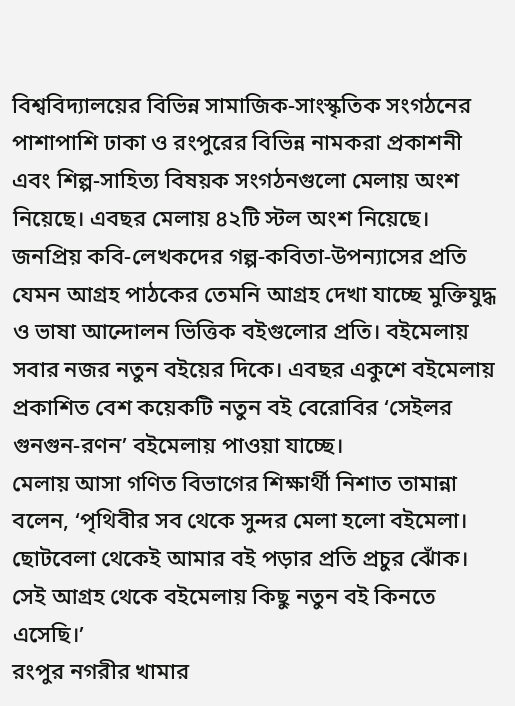বিশ্ববিদ্যালয়ের বিভিন্ন সামাজিক-সাংস্কৃতিক সংগঠনের পাশাপাশি ঢাকা ও রংপুরের বিভিন্ন নামকরা প্রকাশনী এবং শিল্প-সাহিত্য বিষয়ক সংগঠনগুলো মেলায় অংশ নিয়েছে। এবছর মেলায় ৪২টি স্টল অংশ নিয়েছে।
জনপ্রিয় কবি-লেখকদের গল্প-কবিতা-উপন্যাসের প্রতি যেমন আগ্রহ পাঠকের তেমনি আগ্রহ দেখা যাচ্ছে মুক্তিযুদ্ধ ও ভাষা আন্দোলন ভিত্তিক বইগুলোর প্রতি। বইমেলায় সবার নজর নতুন বইয়ের দিকে। এবছর একুশে বইমেলায় প্রকাশিত বেশ কয়েকটি নতুন বই বেরোবির ‘সেইলর গুনগুন-রণন’ বইমেলায় পাওয়া যাচ্ছে।
মেলায় আসা গণিত বিভাগের শিক্ষার্থী নিশাত তামান্না বলেন, ‘পৃথিবীর সব থেকে সুন্দর মেলা হলো বইমেলা। ছোটবেলা থেকেই আমার বই পড়ার প্রতি প্রচুর ঝোঁক। সেই আগ্রহ থেকে বইমেলায় কিছু নতুন বই কিনতে এসেছি।’
রংপুর নগরীর খামার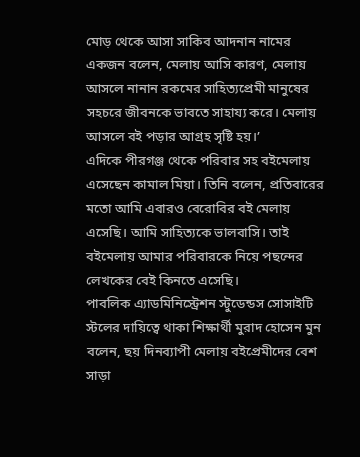মোড় থেকে আসা সাকিব আদনান নামের একজন বলেন, মেলায় আসি কারণ, মেলায় আসলে নানান রকমের সাহিত্যপ্রেমী মানুষের সহচরে জীবনকে ভাবতে সাহায্য করে। মেলায় আসলে বই পড়ার আগ্রহ সৃষ্টি হয়।’
এদিকে পীরগঞ্জ থেকে পরিবার সহ বইমেলায় এসেছেন কামাল মিয়া। তিনি বলেন, প্রতিবারের মতো আমি এবারও বেরোবির বই মেলায় এসেছি। আমি সাহিত্যকে ভালবাসি। তাই বইমেলায় আমার পরিবারকে নিয়ে পছন্দের লেখকের বেই কিনতে এসেছি।
পাবলিক এ্যাডমিনিস্ট্রেশন স্টুডেন্ডস সোসাইটি স্টলের দায়িত্বে থাকা শিক্ষার্থী মুরাদ হোসেন মুন বলেন, ছয় দিনব্যাপী মেলায় বইপ্রেমীদের বেশ সাড়া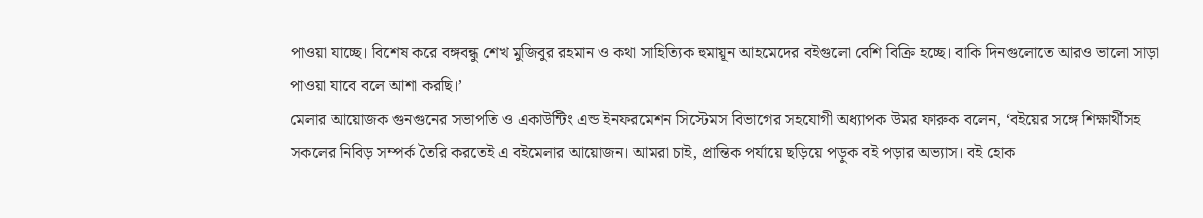পাওয়া যাচ্ছে। বিশেষ করে বঙ্গবন্ধু শেখ মুজিবুর রহমান ও কথা সাহিত্যিক হুমায়ূন আহমেদের বইগুলো বেশি বিক্রি হচ্ছে। বাকি দিনগুলোতে আরও ভালো সাড়া পাওয়া যাবে বলে আশা করছি।’
মেলার আয়োজক গুনগুনের সভাপতি ও একাউন্টিং এন্ড ইনফরমেশন সিস্টেমস বিভাগের সহযোগী অধ্যাপক উমর ফারুক বলেন, ‘বইয়ের সঙ্গে শিক্ষার্থীসহ সকলের নিবিড় সম্পর্ক তৈরি করতেই এ বইমেলার আয়োজন। আমরা চাই, প্রান্তিক পর্যায়ে ছড়িয়ে পড়ুক বই পড়ার অভ্যাস। বই হোক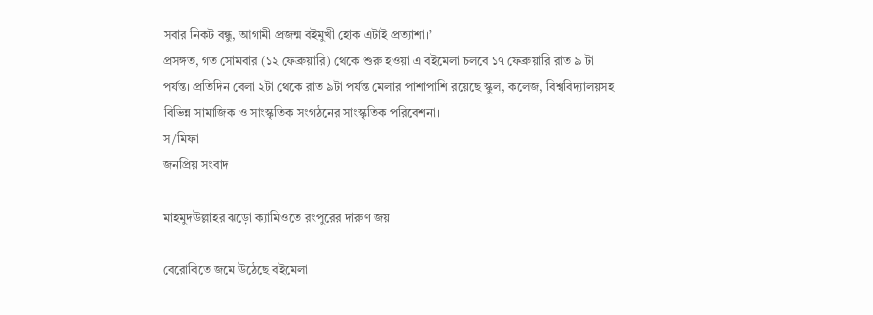সবার নিকট বন্ধু, আগামী প্রজন্ম বইমুখী হোক এটাই প্রত্যাশা।’
প্রসঙ্গত, গত সোমবার (১২ ফেব্রুয়ারি) থেকে শুরু হওয়া এ বইমেলা চলবে ১৭ ফেব্রুয়ারি রাত ৯ টা পর্যন্ত। প্রতিদিন বেলা ২টা থেকে রাত ৯টা পর্যন্ত মেলার পাশাপাশি রয়েছে স্কুল, কলেজ, বিশ্ববিদ্যালয়সহ বিভিন্ন সামাজিক ও সাংস্কৃতিক সংগঠনের সাংস্কৃতিক পরিবেশনা।
স/মিফা
জনপ্রিয় সংবাদ

মাহমুদউল্লাহর ঝড়ো ক্যামিওতে রংপুরের দারুণ জয়

বেরোবিতে জমে উঠেছে বইমেলা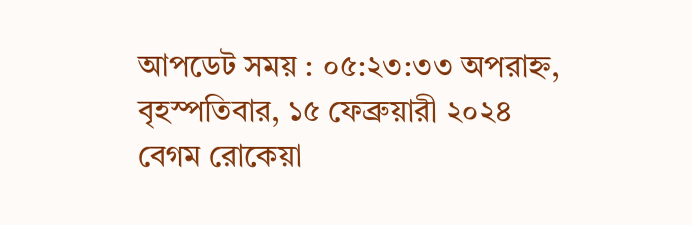আপডেট সময় : ০৫:২৩:৩৩ অপরাহ্ন, বৃহস্পতিবার, ১৫ ফেব্রুয়ারী ২০২৪
বেগম রোকেয়া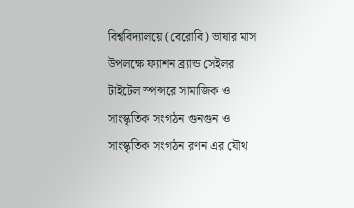বিশ্ববিদ্যালয়ে (বেরোবি) ভাষার মাস উপলক্ষে ফ্যাশন ব্র‍্যান্ড সেইলর টাইটেল স্পন্সরে সামাজিক ও সাংস্কৃতিক সংগঠন গুনগুন ও সাংস্কৃতিক সংগঠন রণন এর যৌথ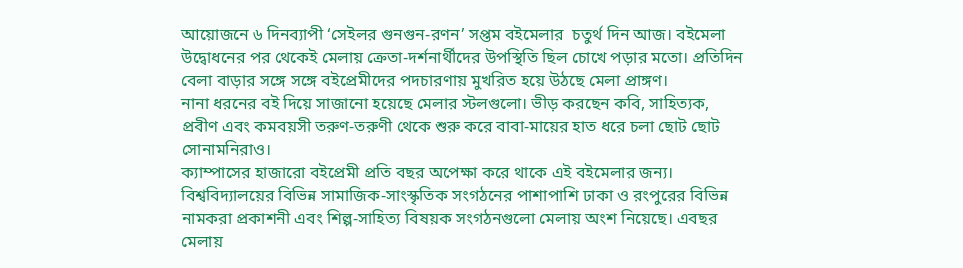আয়োজনে ৬ দিনব্যাপী ‘সেইলর গুনগুন-রণন’ সপ্তম বইমেলার  চতুর্থ দিন আজ। বইমেলা উদ্বোধনের পর থেকেই মেলায় ক্রেতা-দর্শনার্থীদের উপস্থিতি ছিল চোখে পড়ার মতো। প্রতিদিন বেলা বাড়ার সঙ্গে সঙ্গে বইপ্রেমীদের পদচারণায় মুখরিত হয়ে উঠছে মেলা প্রাঙ্গণ।
নানা ধরনের বই দিয়ে সাজানো হয়েছে মেলার স্টলগুলো। ভীড় করছেন কবি, সাহিত্যক, প্রবীণ এবং কমবয়সী তরুণ-তরুণী থেকে শুরু করে বাবা-মায়ের হাত ধরে চলা ছোট ছোট সোনামনিরাও।
ক্যাম্পাসের হাজারো বইপ্রেমী প্রতি বছর অপেক্ষা করে থাকে এই বইমেলার জন্য। বিশ্ববিদ্যালয়ের বিভিন্ন সামাজিক-সাংস্কৃতিক সংগঠনের পাশাপাশি ঢাকা ও রংপুরের বিভিন্ন নামকরা প্রকাশনী এবং শিল্প-সাহিত্য বিষয়ক সংগঠনগুলো মেলায় অংশ নিয়েছে। এবছর মেলায়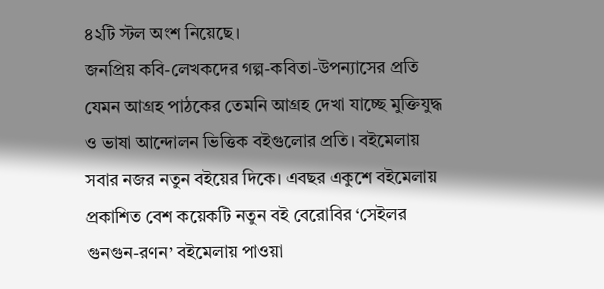৪২টি স্টল অংশ নিয়েছে।
জনপ্রিয় কবি-লেখকদের গল্প-কবিতা-উপন্যাসের প্রতি যেমন আগ্রহ পাঠকের তেমনি আগ্রহ দেখা যাচ্ছে মুক্তিযুদ্ধ ও ভাষা আন্দোলন ভিত্তিক বইগুলোর প্রতি। বইমেলায় সবার নজর নতুন বইয়ের দিকে। এবছর একুশে বইমেলায় প্রকাশিত বেশ কয়েকটি নতুন বই বেরোবির ‘সেইলর গুনগুন-রণন’ বইমেলায় পাওয়া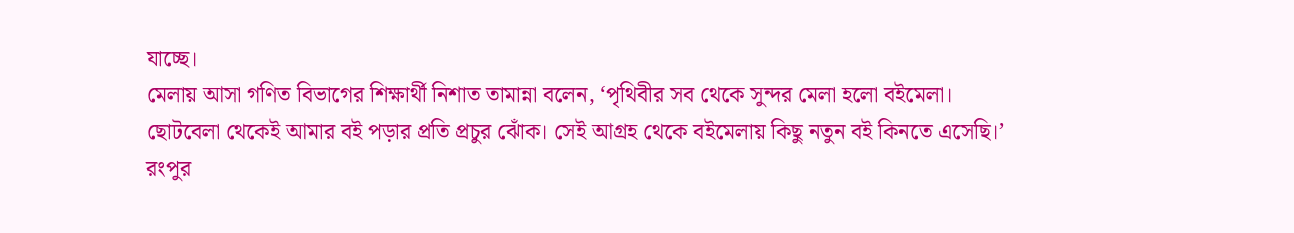যাচ্ছে।
মেলায় আসা গণিত বিভাগের শিক্ষার্থী নিশাত তামান্না বলেন, ‘পৃথিবীর সব থেকে সুন্দর মেলা হলো বইমেলা। ছোটবেলা থেকেই আমার বই পড়ার প্রতি প্রচুর ঝোঁক। সেই আগ্রহ থেকে বইমেলায় কিছু নতুন বই কিনতে এসেছি।’
রংপুর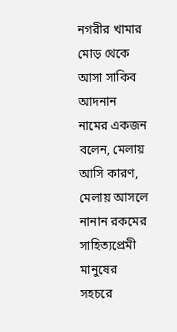নগরীর খামার মোড় থেকে আসা সাকিব আদনান নামের একজন বলেন, মেলায় আসি কারণ, মেলায় আসলে নানান রকমের সাহিত্যপ্রেমী মানুষের সহচরে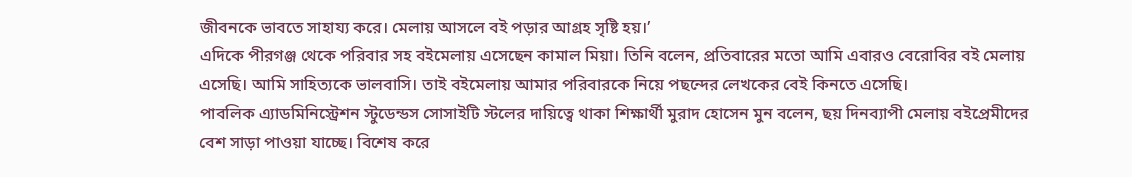জীবনকে ভাবতে সাহায্য করে। মেলায় আসলে বই পড়ার আগ্রহ সৃষ্টি হয়।’
এদিকে পীরগঞ্জ থেকে পরিবার সহ বইমেলায় এসেছেন কামাল মিয়া। তিনি বলেন, প্রতিবারের মতো আমি এবারও বেরোবির বই মেলায় এসেছি। আমি সাহিত্যকে ভালবাসি। তাই বইমেলায় আমার পরিবারকে নিয়ে পছন্দের লেখকের বেই কিনতে এসেছি।
পাবলিক এ্যাডমিনিস্ট্রেশন স্টুডেন্ডস সোসাইটি স্টলের দায়িত্বে থাকা শিক্ষার্থী মুরাদ হোসেন মুন বলেন, ছয় দিনব্যাপী মেলায় বইপ্রেমীদের বেশ সাড়া পাওয়া যাচ্ছে। বিশেষ করে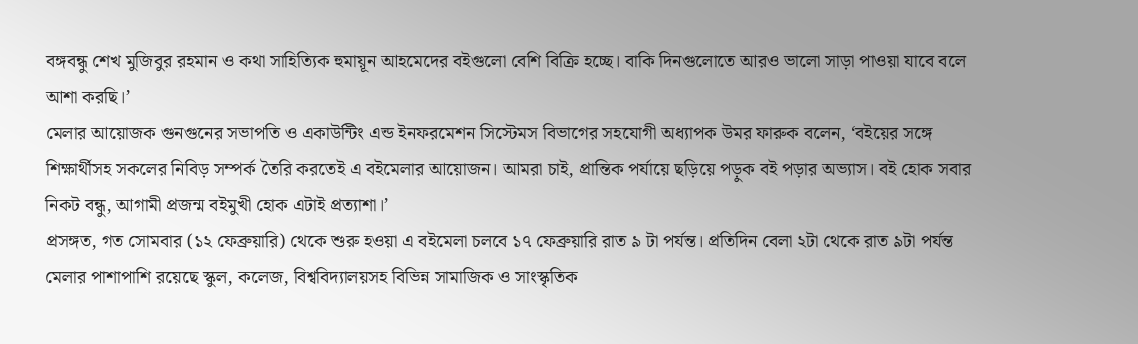বঙ্গবন্ধু শেখ মুজিবুর রহমান ও কথা সাহিত্যিক হুমায়ূন আহমেদের বইগুলো বেশি বিক্রি হচ্ছে। বাকি দিনগুলোতে আরও ভালো সাড়া পাওয়া যাবে বলে আশা করছি।’
মেলার আয়োজক গুনগুনের সভাপতি ও একাউন্টিং এন্ড ইনফরমেশন সিস্টেমস বিভাগের সহযোগী অধ্যাপক উমর ফারুক বলেন, ‘বইয়ের সঙ্গে শিক্ষার্থীসহ সকলের নিবিড় সম্পর্ক তৈরি করতেই এ বইমেলার আয়োজন। আমরা চাই, প্রান্তিক পর্যায়ে ছড়িয়ে পড়ুক বই পড়ার অভ্যাস। বই হোক সবার নিকট বন্ধু, আগামী প্রজন্ম বইমুখী হোক এটাই প্রত্যাশা।’
প্রসঙ্গত, গত সোমবার (১২ ফেব্রুয়ারি) থেকে শুরু হওয়া এ বইমেলা চলবে ১৭ ফেব্রুয়ারি রাত ৯ টা পর্যন্ত। প্রতিদিন বেলা ২টা থেকে রাত ৯টা পর্যন্ত মেলার পাশাপাশি রয়েছে স্কুল, কলেজ, বিশ্ববিদ্যালয়সহ বিভিন্ন সামাজিক ও সাংস্কৃতিক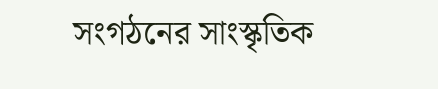সংগঠনের সাংস্কৃতিক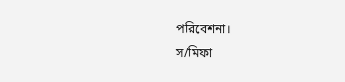পরিবেশনা।
স/মিফা